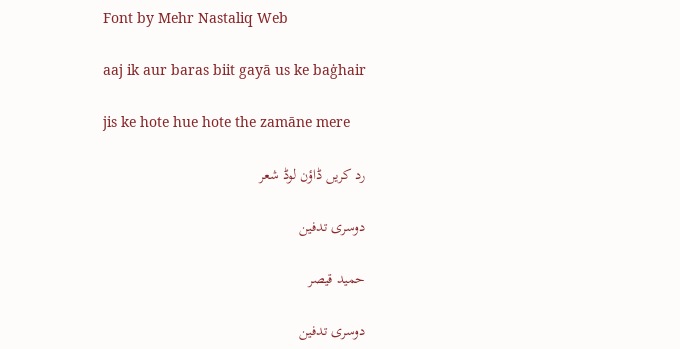Font by Mehr Nastaliq Web

aaj ik aur baras biit gayā us ke baġhair

jis ke hote hue hote the zamāne mere

رد کریں ڈاؤن لوڈ شعر

دوسری تدفین

حمید قیصر

دوسری تدفین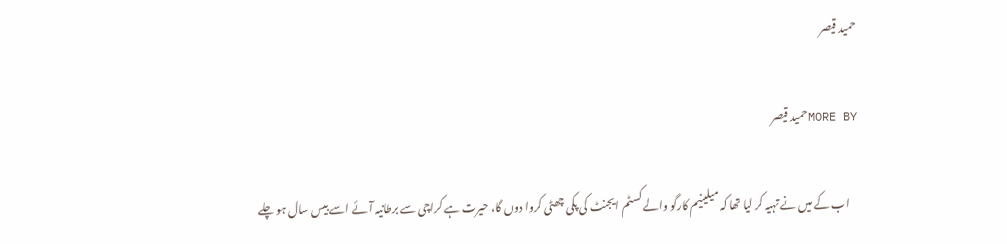حمید قیصر

MORE BYحمید قیصر

    اب کے میں نے تہیہ کر لیا تھا کہ میلینیم کارگو والے کسٹم ایجنٹ کی پکی چھٹی کروا دوں گا، حیرت ہے کراچی سے برطانیہ آئے اسے بیس سال ہو چلے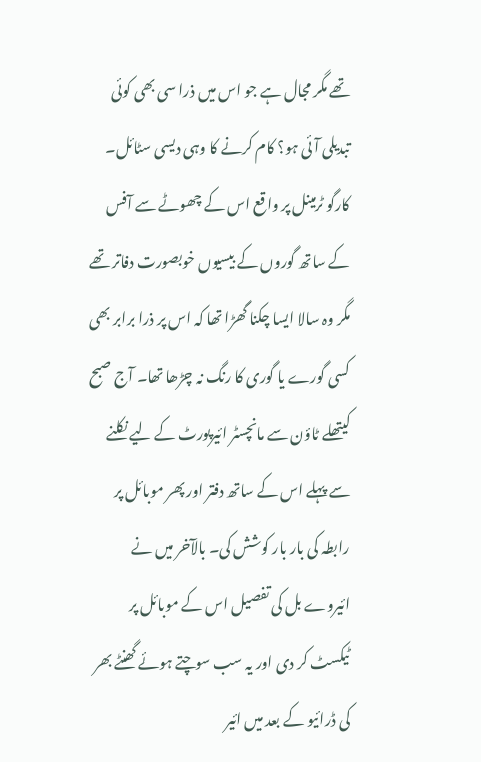تھے مگر مجال ہے جو اس میں ذرا سی بھی کوئی تبدیلی آئی ہو؟ کام کرنے کا وہی دیسی سٹائل۔ کارگو ٹرمینل پر واقع اس کے چھوٹے سے آفس کے ساتھ گوروں کے بیسیوں خوبصورت دفاتر تھے مگر وہ سالا ایسا چکنا گھڑا تھا کہ اس پر ذرا برابر بھی کسی گورے یا گوری کا رنگ نہ چڑھا تھا۔ آج صبح کیتھلے ٹاؤن سے مانچسٹر ائیرپورٹ کے لیے نکلنے سے پہلے اس کے ساتھ دفتر اور پھر موبائل پر رابطہ کی بار بار کوشش کی۔ بالآخر میں نے ائیروے بل کی تفصیل اس کے موبائل پر ٹیکسٹ کر دی اور یہ سب سوچتے ہوئے گھنٹے بھر کی ڈرائیو کے بعد میں ائیر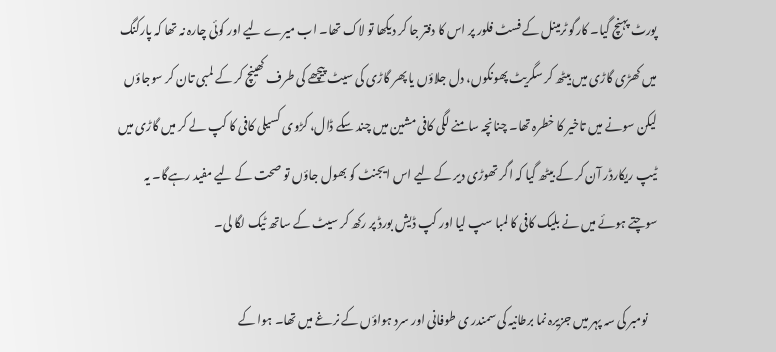پورٹ پہنچ گیا۔ کارگو ٹرمینل کے فسٹ فلور پر اس کا دفتر جا کر دیکھا تو لاک تھا۔ اب میرے لیے اور کوئی چارہ نہ تھا کہ پارکنگ میں کھڑی گاڑی میں بیٹھ کر سگریٹ پھونکوں، دل جلاؤں یا پھر گاڑی کی سیٹ پیچھے کی طرف کھینچ کر کے لمبی تان کر سوجاؤں لیکن سونے میں تاخیر کا خطرہ تھا۔ چنانچہ سامنے لگی کافی مشین میں چند سکے ڈال، کڑوی کسیلی کافی کا کپ لے کر میں گاڑی میں ٹیپ ریکارڈر آن کر کے بیٹھ گیا کہ اگر تھوڑی دیر کے لیے اس ایجنٹ کو بھول جاؤں تو صحت کے لیے مفید رہےگا۔ یہ سوچتے ہوئے میں نے بلیک کافی کا لمبا سپ لیا اور کپ ڈیش بورڈ پر رکھ کر سیٹ کے ساتھ ٹیک لگا لی۔

    نومبر کی سہ پہر میں جزیرہ نما برطانیہ کی سمندر ی طوفانی اور سرد ہواؤں کے نرغے میں تھا۔ ہوا کے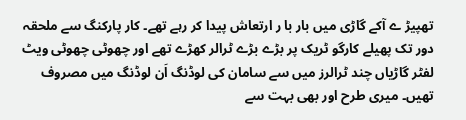تھپیڑ ے آکے گاڑی میں بار با ر ارتعاش پیدا کر رہے تھے۔ کار پارکنگ سے ملحقہ دور تک پھیلے کارگو ٹریک پر بڑے بڑے ٹرالر کھڑے تھے اور چھوٹی چھوٹی ویٹ لفٹر گاڑیاں چند ٹرالرز میں سے سامان کی لوڈنگ اَن لوڈنگ میں مصروف تھیں۔ میری طرح اور بھی بہت سے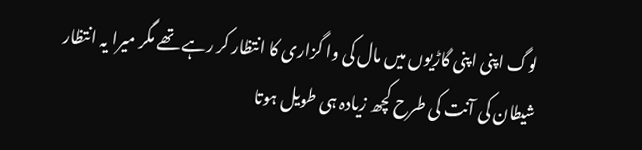لوگ اپنی اپنی گاڑیوں میں مال کی وا گزاری کا انتظار کر رہے تھے مگر میرا یہ انتظار شیطان کی آنت کی طرح کچھ زیادہ ہی طویل ہوتا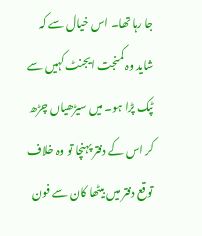جا رہا تھا۔ اس خیال سے کہ شاید وہ کمنجت ایجنٹ کہیں سے ٹپک پڑا ہو۔ میں سیڑھیاں چڑھ کر اس کے دفتر پہنچا تو وہ خلاف توقع دفتر میں بیٹھا کان سے فون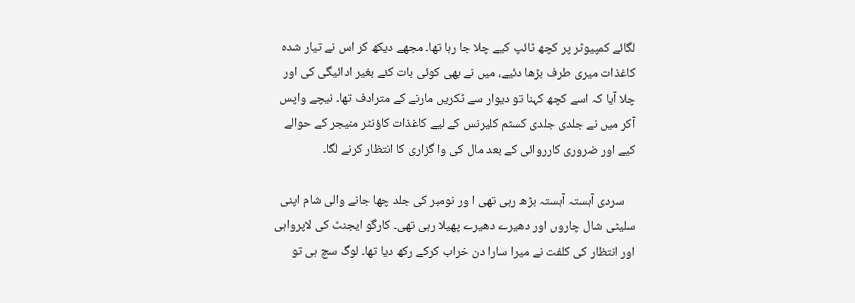لگائے کمپیوٹر پر کچھ ٹائپ کیے چلا جا رہا تھا۔ مجھے دیکھ کر اس نے تیار شدہ کاغذات میری طرف بڑھا دئیے، میں نے بھی کوئی بات کئے بغیر ادائیگی کی اور چلا آیا کہ اسے کچھ کہنا تو دیوار سے ٹکریں مارنے کے مترادف تھا۔ نیچے واپس آکر میں نے جلدی جلدی کسٹم کلیرنس کے لیے کاغذات کاؤنٹر منیجر کے حوالے کیے اور ضروری کارروائی کے بعد مال کی وا گزاری کا انتظار کرنے لگا۔

    سردی آہستہ آہستہ بڑھ رہی تھی ا ور نومبر کی جلد چھا جانے والی شام اپنی سلیٹی شال چاروں اور دھیرے دھیرے پھیلا رہی تھی۔ کارگو ایجنٹ کی لاپرواہی اور انتظار کی کلفت نے میرا سارا دن خراب کرکے رکھ دیا تھا۔ لوگ سچ ہی تو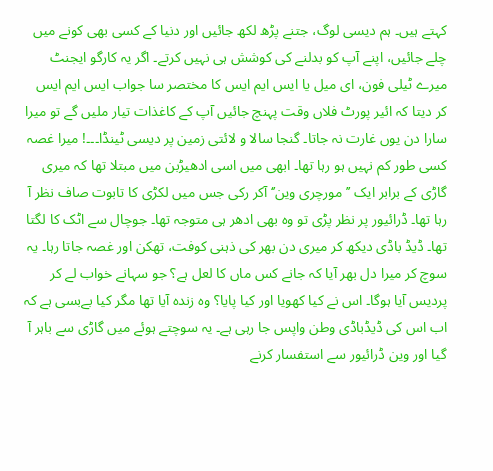کہتے ہیں۔ ہم دیسی لوگ، جتنے پڑھ لکھ جائیں اور دنیا کے کسی بھی کونے میں چلے جائیں، اپنے آپ کو بدلنے کی کوشش ہی نہیں کرتے۔ اگر یہ کارگو ایجنٹ میرے ٹیلی فون، ای میل یا ایس ایم ایس کا مختصر سا جواب ایس ایم ایس کر دیتا کہ ائیر پورٹ فلاں وقت پہنچ جائیں آپ کے کاغذات تیار ملیں گے تو میرا سارا دن یوں غارت نہ جاتا۔ گنجا سالا و لائتی زمین پر دیسی ٹینڈا۔۔۔! میرا غصہ کسی طور کم نہیں ہو رہا تھا۔ ابھی میں اسی ادھیڑبن میں مبتلا تھا کہ میری گاڑی کے برابر ایک ’’مورچری وین’‘ آکر رکی جس میں لکڑی کا تابوت صاف نظر آ رہا تھا۔ ڈرائیور پر نظر پڑی تو وہ بھی ادھر ہی متوجہ تھا۔ جوچال سے اٹک کا لگتا تھا۔ ڈیڈ باڈی دیکھ کر میری دن بھر کی ذہنی کوفت، تھکن اور غصہ جاتا رہا۔ یہ سوچ کر میرا دل بھر آیا کہ جانے کس ماں کا لعل ہے؟ جو سہانے خواب لے کر پردیس آیا ہوگا۔ اس نے کیا کھویا اور کیا پایا؟ وہ زندہ آیا تھا مگر کیا بےبسی ہے کہ اب اس کی ڈیڈباڈی وطن واپس جا رہی ہے۔ یہ سوچتے ہوئے میں گاڑی سے باہر آ گیا اور وین ڈرائیور سے استفسار کرنے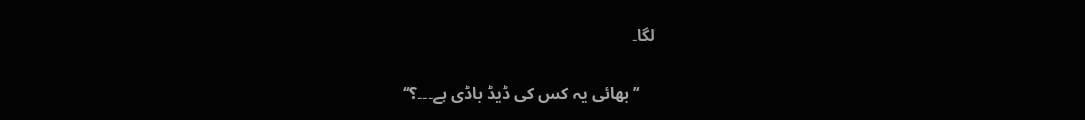لگا۔

    ‘’بھائی یہ کس کی ڈیڈ باڈی ہے۔۔۔؟‘‘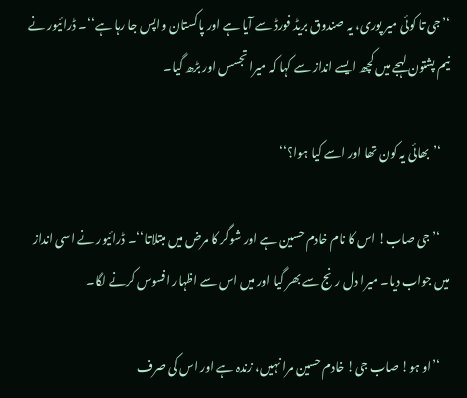‘’جی تا کوئی میر پوری، یہ صندوق بریڈ فورڈ سے آیا ہے اور پاکستان واپس جا رہا ہے‘‘۔ ڈرائیور نے نیم پشتون لہجے میں کچھ ایسے انداز سے کہا کہ میرا تجسس اور بڑھ گیا۔

    ‘’بھائی یہ کون تھا اور اسے کیا ہوا؟‘‘

    ‘’جی صاب! اس کا نام خادم حسین ہے اور شوگر کا مرض میں مبتلاتا‘‘۔ ڈرائیور نے اسی انداز میں جواب دیا۔ میرا دل رنج سے بھر گیا اور میں اس سے اظہار افسوس کرنے لگا۔

    ‘’او ہو! صاب جی! خادم حسین مرا نہیں، زندہ ہے اور اس کی صرف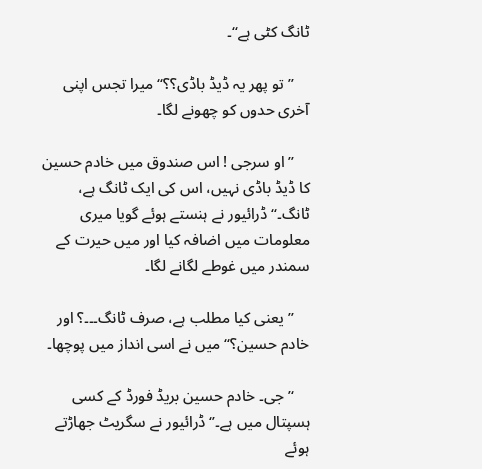ٹانگ کٹی ہے‘‘۔

    ’’تو پھر یہ ڈیڈ باڈی؟؟‘‘ میرا تجس اپنی آخری حدوں کو چھونے لگا۔

    ’’او سرجی ! اس صندوق میں خادم حسین کا ڈیڈ باڈی نہیں، اس کی ایک ٹانگ ہے، ٹانگ۔‘‘ ڈرائیور نے ہنستے ہوئے گویا میری معلومات میں اضافہ کیا اور میں حیرت کے سمندر میں غوطے لگانے لگا۔

    ’’یعنی کیا مطلب ہے، صرف ٹانگ۔۔۔؟ اور خادم حسین؟‘‘ میں نے اسی انداز میں پوچھا۔

    ‘’جی۔ خادم حسین بریڈ فورڈ کے کسی ہسپتال میں ہے۔’‘ ڈرائیور نے سگریٹ جھاڑتے ہوئے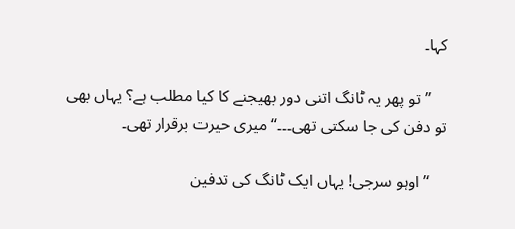کہا۔

    ’’تو پھر یہ ٹانگ اتنی دور بھیجنے کا کیا مطلب ہے؟ یہاں بھی تو دفن کی جا سکتی تھی۔۔۔‘‘میری حیرت برقرار تھی۔

    ‘’اوہو سرجی! یہاں ایک ٹانگ کی تدفین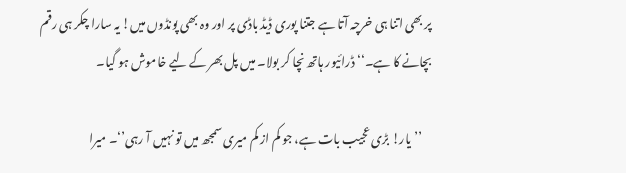پر بھی اتنا ہی خرچہ آتا ہے جتنا پوری ڈیڈ باڈی پر اور وہ بھی پونڈوں میں! یہ سارا چکر ہی رقم بچانے کا ہے۔‘‘ ڈرائیور ہاتھ نچا کر بولا۔ میں پل بھر کے لیے خاموش ہو گیا۔

    ’’یار! بڑی عجیب بات ہے، جو کم از کم میری سمجھ میں تو نہیں آ رہی’‘۔ میرا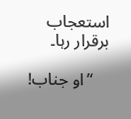استعجاب برقرار رہا۔

    ‘’او جناب!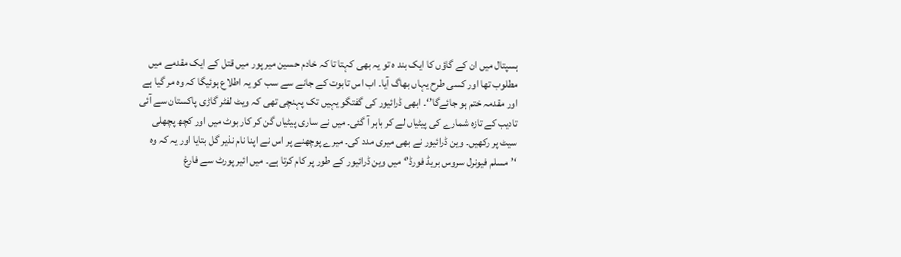ہسپتال میں ان کے گاؤں کا ایک بند ہ تو یہ بھی کہتا تا کہ خادم حسین میر پور میں قتل کے ایک مقدمے میں مطلوب تھا اور کسی طرح یہاں بھاگ آیا۔ اب اس تابوت کے جانے سے سب کو یہ اطلاع ہوئیگا کہ وہ مر گیا ہے اور مقدمہ ختم ہو جائےگا’‘۔ ابھی ڈرائیور کی گفتگو یہیں تک پہنچی تھی کہ ویٹ لفٹر گاڑی پاکستان سے آئی تادیب کے تازہ شمارے کی پیٹیاں لے کر باہر آ گئی۔ میں نے ساری پیٹیاں گن کر کار بوٹ میں اور کچھ پچھلی سیٹ پر رکھیں۔ وین ڈرائیور نے بھی میری مدد کی۔ میرے پوچھنے پر اس نے اپنا نام نذیر گل بتایا اور یہ کہ وہ ‘’مسلم فیونرل سروس بریڈ فورڈ’‘ میں وین ڈرائیور کے طور پر کام کرتا ہے۔ میں ائیر پورٹ سے فارغ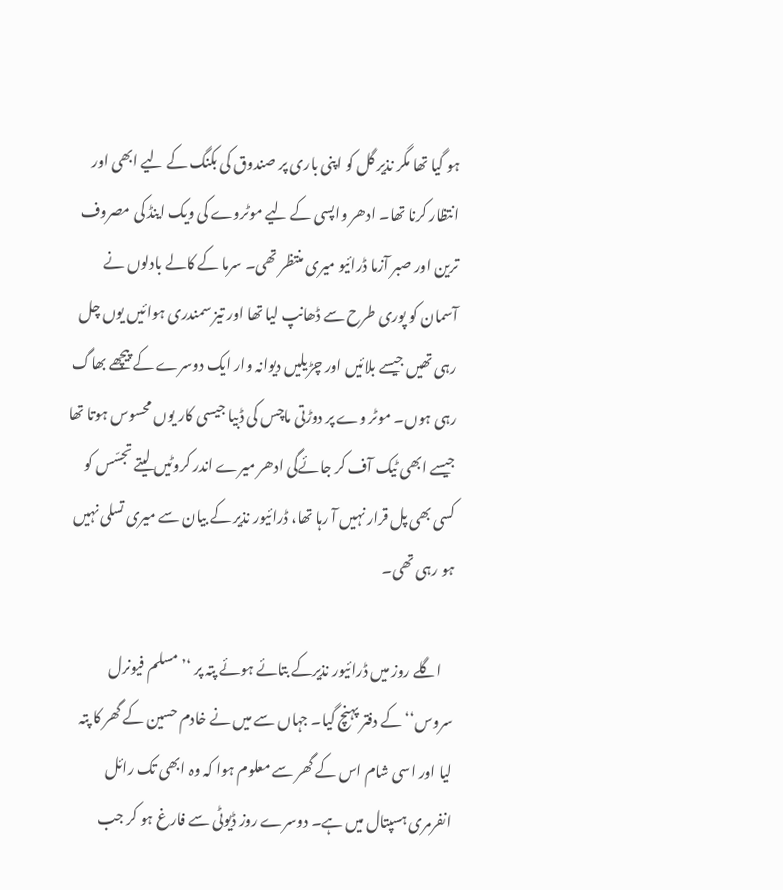ہو گیا تھا مگر نذیر گل کو اپنی باری پر صندوق کی بکنگ کے لیے ابھی اور انتظار کرنا تھا۔ ادھر واپسی کے لیے موٹروے کی ویک اینڈ کی مصروف ترین اور صبر آزما ڈرائیو میری منتظر تھی۔ سرما کے کالے بادلوں نے آسمان کو پوری طرح سے ڈھانپ لیا تھا اور تیز سمندری ہوائیں یوں چل رہی تھیں جیسے بلائیں اور چڑیلیں دیوانہ وار ایک دوسرے کے پیچھے بھاگ رہی ہوں۔ موٹر وے پر دوڑتی ماچس کی ڈبیا جیسی کار یوں محسوس ہوتا تھا جیسے ابھی ٹیک آف کر جائےگی ادھر میرے اندر کروٹیں لیتے تجسّس کو کسی بھی پل قرار نہیں آ رہا تھا، ڈرائیور نذیر کے بیان سے میری تسلی نہیں ہو رہی تھی۔

    اگلے روز میں ڈرائیور نذیرکے بتائے ہوئے پتہ پر ‘’مسلم فیونرل سروس‘‘ کے دفتر پہنچ گیا۔ جہاں سے میں نے خادم حسین کے گھر کا پتہ لیا اور اسی شام اس کے گھر سے معلوم ہوا کہ وہ ابھی تک رائل انفرمری ہسپتال میں ہے۔ دوسرے روز ڈیوٹی سے فارغ ہو کر جب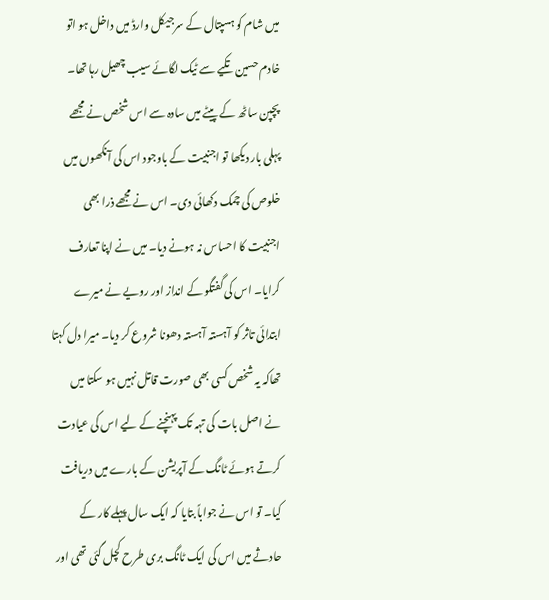میں شام کو ہسپتال کے سرجیکل وارڈ میں داخل ہو اتو خادم حسین تکیے سے ٹیک لگائے سیب چھیل رہا تھا۔ پچپن ساٹھ کے پیٹے میں سادہ سے اس شخص نے مجھے پہلی بار دیکھا تو اجنبیت کے باوجود اس کی آنکھوں میں خلوص کی چمک دکھائی دی۔ اس نے مجھے ذرا بھی اجنبیت کا احساس نہ ہونے دیا۔ میں نے اپنا تعارف کرایا۔ اس کی گفتگو کے انداز اور رویے نے میرے ابتدائی تاثر کو آہستہ آہستہ دھونا شروع کر دیا۔ میرا دل کہتا تھاکہ یہ شخص کسی بھی صورت قاتل نہیں ہو سکتا میں نے اصل بات کی تہہ تک پہنچنے کے لیے اس کی عیادت کرتے ہوئے ٹانگ کے آپریشن کے بارے میں دریافت کیا۔ تو اس نے جواباً بتایا کہ ایک سال پہلے کار کے حادثے میں اس کی ایک ٹانگ بری طرح کچل گئی تھی اور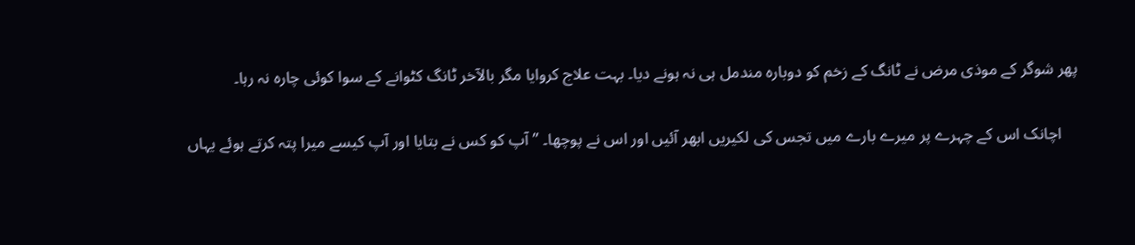پھر شوگر کے موذی مرض نے ٹانگ کے زخم کو دوبارہ مندمل ہی نہ ہونے دیا۔ بہت علاج کروایا مگر بالآخر ٹانگ کٹوانے کے سوا کوئی چارہ نہ رہا۔

    اچانک اس کے چہرے پر میرے بارے میں تجس کی لکیریں ابھر آئیں اور اس نے پوچھا۔ ’’آپ کو کس نے بتایا اور آپ کیسے میرا پتہ کرتے ہوئے یہاں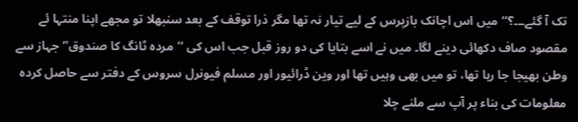تک آ گئے۔۔۔؟‘‘ میں اس اچانک بازپرس کے لیے تیار نہ تھا مگر ذرا توقف کے بعد سنبھلا تو مجھے اپنا منتہا ئے مقصود صاف دکھائی دینے لگا۔ میں نے اسے بتایا کی دو روز قبل جب اس کی ‘’مردہ ٹانگ کا صندوق’‘ جہاز سے وطن بھیجا جا رہا تھا، تو میں بھی وہیں تھا اور وین ڈرائیور اور مسلم فیونرل سروس کے دفتر سے حاصل کردہ معلومات کی بناء پر آپ سے ملنے چلا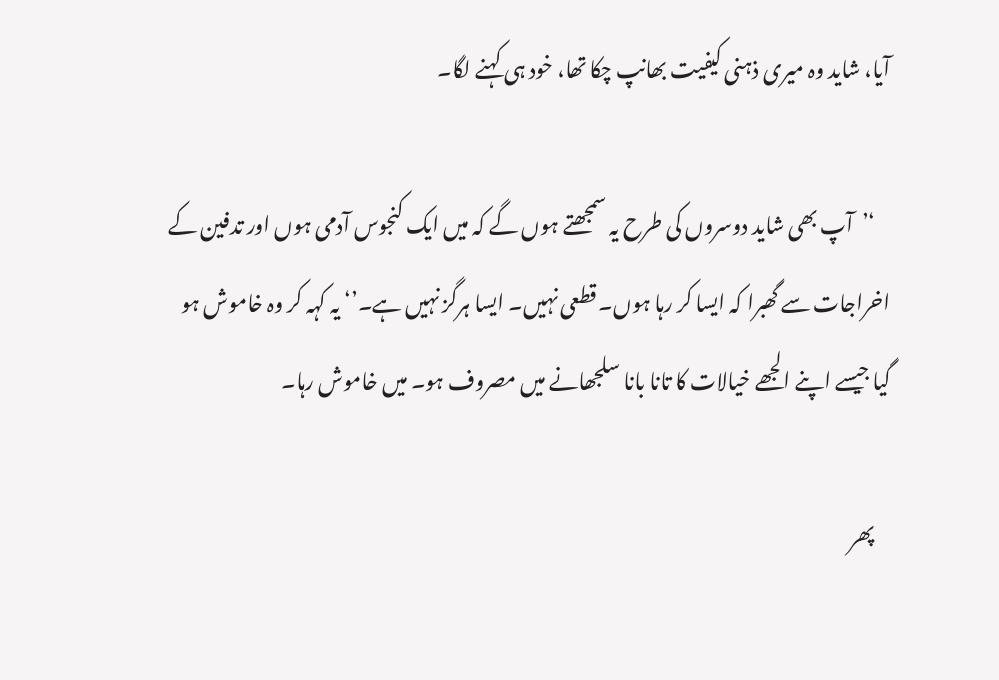آیا، شاید وہ میری ذہنی کیفیت بھانپ چکا تھا، خود ہی کہنے لگا۔

    ‘’آپ بھی شاید دوسروں کی طرح یہ سمجھتے ہوں گے کہ میں ایک کنجوس آدمی ہوں اور تدفین کے اخراجات سے گھبرا کہ ایسا کر رہا ہوں۔ قطعی نہیں۔ ایسا ہرگز نہیں ہے۔’‘ یہ کہہ کر وہ خاموش ہو گیا جیسے اپنے الجھے خیالات کا تانا بانا سلجھانے میں مصروف ہو۔ میں خاموش رہا۔

    پھر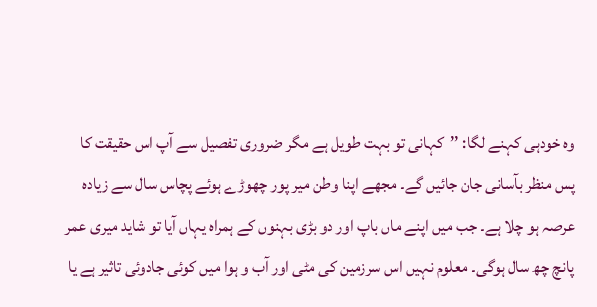وہ خودہی کہنے لگا: ’’کہانی تو بہت طویل ہے مگر ضروری تفصیل سے آپ اس حقیقت کا پس منظر بآسانی جان جائیں گے۔ مجھے اپنا وطن میر پور چھوڑے ہوئے پچاس سال سے زیادہ عرصہ ہو چلا ہے۔ جب میں اپنے ماں باپ اور دو بڑی بہنوں کے ہمراہ یہاں آیا تو شاید میری عمر پانچ چھ سال ہوگی۔ معلوم نہیں اس سرزمین کی مٹی اور آب و ہوا میں کوئی جادوئی تاثیر ہے یا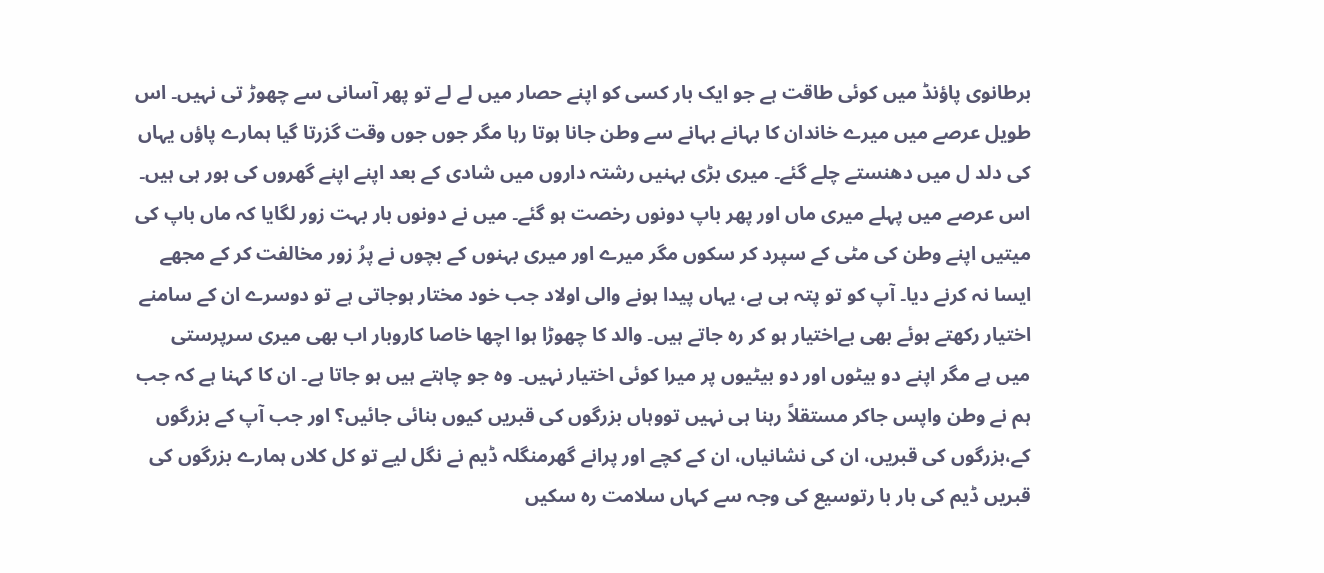برطانوی پاؤنڈ میں کوئی طاقت ہے جو ایک بار کسی کو اپنے حصار میں لے لے تو پھر آسانی سے چھوڑ تی نہیں۔ اس طویل عرصے میں میرے خاندان کا بہانے بہانے سے وطن جانا ہوتا رہا مگر جوں جوں وقت گزرتا گیا ہمارے پاؤں یہاں کی دلد ل میں دھنستے چلے گئے۔ میری بڑی بہنیں رشتہ داروں میں شادی کے بعد اپنے اپنے گھروں کی ہور ہی ہیں۔ اس عرصے میں پہلے میری ماں اور پھر باپ دونوں رخصت ہو گئے۔ میں نے دونوں بار بہت زور لگایا کہ ماں باپ کی میتیں اپنے وطن کی مٹی کے سپرد کر سکوں مگر میرے اور میری بہنوں کے بچوں نے پرُ زور مخالفت کر کے مجھے ایسا نہ کرنے دیا۔ آپ کو تو پتہ ہی ہے، یہاں پیدا ہونے والی اولاد جب خود مختار ہوجاتی ہے تو دوسرے ان کے سامنے اختیار رکھتے ہوئے بھی بےاختیار ہو کر رہ جاتے ہیں۔ والد کا چھوڑا ہوا اچھا خاصا کاروبار اب بھی میری سرپرستی میں ہے مگر اپنے دو بیٹوں اور دو بیٹیوں پر میرا کوئی اختیار نہیں۔ وہ جو چاہتے ہیں ہو جاتا ہے۔ ان کا کہنا ہے کہ جب ہم نے وطن واپس جاکر مستقلاً رہنا ہی نہیں تووہاں بزرگوں کی قبریں کیوں بنائی جائیں؟ اور جب آپ کے بزرگوں کے،بزرگوں کی قبریں، ان کی نشانیاں، ان کے کچے اور پرانے گھرمنگلہ ڈیم نے نگل لیے تو کل کلاں ہمارے بزرگوں کی قبریں ڈیم کی بار با رتوسیع کی وجہ سے کہاں سلامت رہ سکیں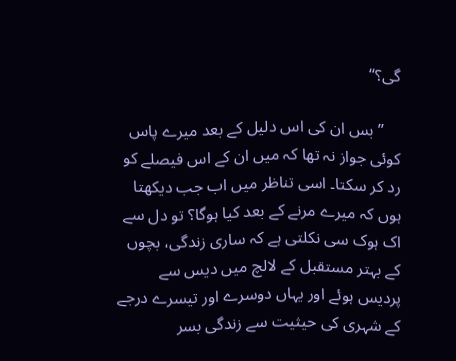گی؟‘‘

    ’’بس ان کی اس دلیل کے بعد میرے پاس کوئی جواز نہ تھا کہ میں ان کے اس فیصلے کو رد کر سکتا۔ اسی تناظر میں اب جب دیکھتا ہوں کہ میرے مرنے کے بعد کیا ہوگا؟ تو دل سے اک ہوک سی نکلتی ہے کہ ساری زندگی، بچوں کے بہتر مستقبل کے لالچ میں دیس سے پردیس ہوئے اور یہاں دوسرے اور تیسرے درجے کے شہری کی حیثیت سے زندگی بسر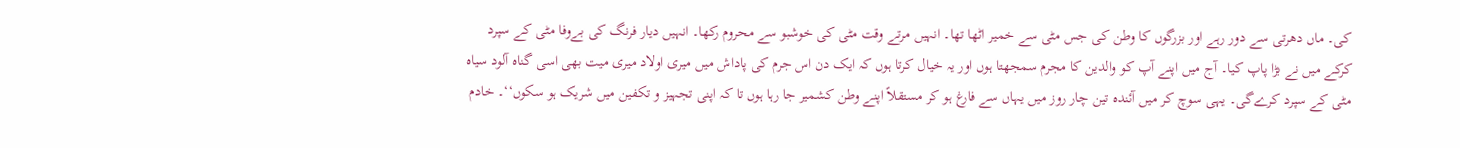کی۔ ماں دھرتی سے دور رہے اور بزرگوں کا وطن کی جس مٹی سے خمیر اٹھا تھا۔ انہیں مرتے وقت مٹی کی خوشبو سے محروم رکھا۔ انہیں دیار فرنگ کی بےوفا مٹی کے سپرد کرکے میں نے بڑا پاپ کیا۔ آج میں اپنے آپ کو والدین کا مجرم سمجھتا ہوں اور یہ خیال کرتا ہوں کہ ایک دن اس جرم کی پاداش میں میری اولاد میری میت بھی اسی گناہ آلود سیاہ مٹی کے سپرد کرےگی۔ یہی سوچ کر میں آئندہ تین چار روز میں یہاں سے فارغ ہو کر مستقلاً اپنے وطن کشمیر جا رہا ہوں تا کہ اپنی تجہیز و تکفین میں شریک ہو سکوں‘‘۔ خادم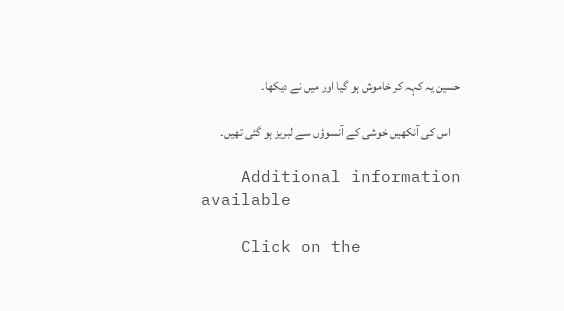حسین یہ کہہ کر خاموش ہو گیا اور میں نے دیکھا۔

    اس کی آنکھیں خوشی کے آنسوؤں سے لبریز ہو گئی تھیں۔

    Additional information available

    Click on the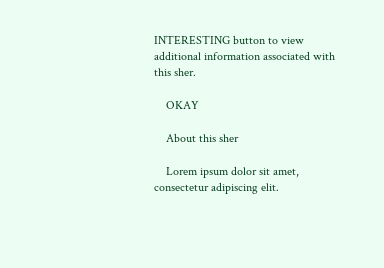INTERESTING button to view additional information associated with this sher.

    OKAY

    About this sher

    Lorem ipsum dolor sit amet, consectetur adipiscing elit.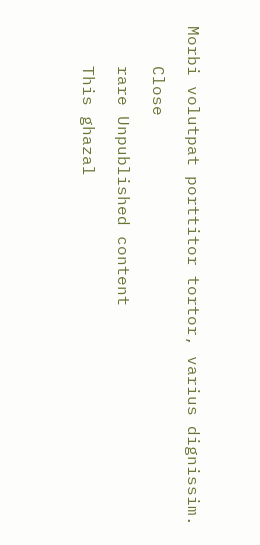Morbi volutpat porttitor tortor, varius dignissim.

    Close

    rare Unpublished content

    This ghazal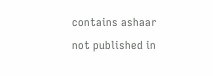contains ashaar not published in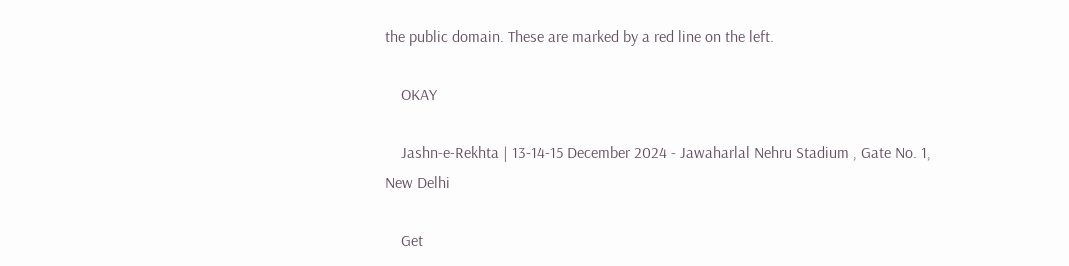the public domain. These are marked by a red line on the left.

    OKAY

    Jashn-e-Rekhta | 13-14-15 December 2024 - Jawaharlal Nehru Stadium , Gate No. 1, New Delhi

    Get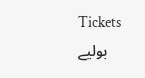Tickets
    بولیے